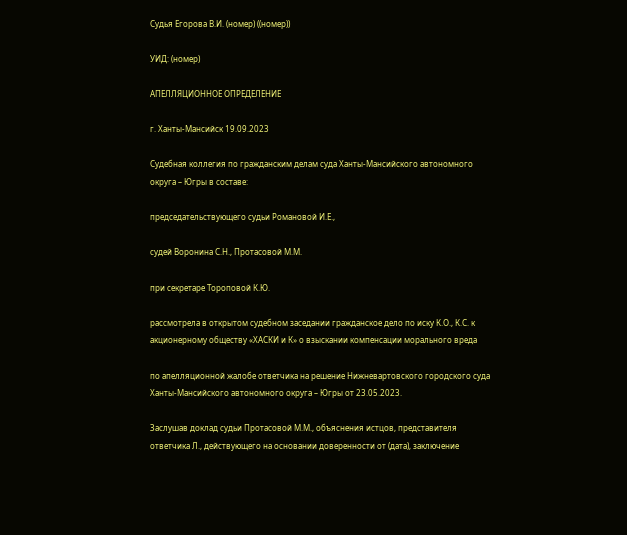Судья Егорова В.И. (номер) ((номер))

УИД: (номер)

АПЕЛЛЯЦИОННОЕ ОПРЕДЕЛЕНИЕ

г. Ханты-Мансийск 19.09.2023

Судебная коллегия по гражданским делам суда Ханты-Мансийского автономного округа – Югры в составе:

председательствующего судьи Романовой И.Е.,

судей Воронина С.Н., Протасовой М.М.

при секретаре Тороповой К.Ю.

рассмотрела в открытом судебном заседании гражданское дело по иску К.О., К.С. к акционерному обществу «ХАСКИ и К» о взыскании компенсации морального вреда

по апелляционной жалобе ответчика на решение Нижневартовского городского суда Ханты-Мансийского автономного округа – Югры от 23.05.2023.

Заслушав доклад судьи Протасовой М.М., объяснения истцов, представителя ответчика Л., действующего на основании доверенности от (дата), заключение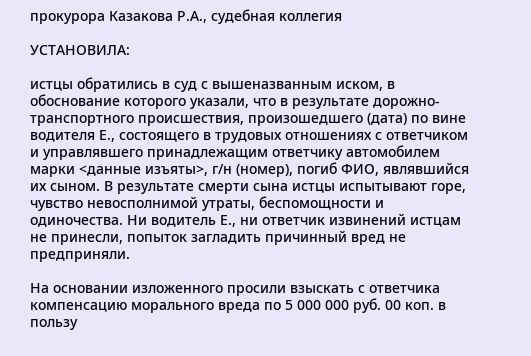прокурора Казакова Р.А., судебная коллегия

УСТАНОВИЛА:

истцы обратились в суд с вышеназванным иском, в обоснование которого указали, что в результате дорожно-транспортного происшествия, произошедшего (дата) по вине водителя Е., состоящего в трудовых отношениях с ответчиком и управлявшего принадлежащим ответчику автомобилем марки <данные изъяты>, г/н (номер), погиб ФИО, являвшийся их сыном. В результате смерти сына истцы испытывают горе, чувство невосполнимой утраты, беспомощности и одиночества. Ни водитель Е., ни ответчик извинений истцам не принесли, попыток загладить причинный вред не предприняли.

На основании изложенного просили взыскать с ответчика компенсацию морального вреда по 5 000 000 руб. 00 коп. в пользу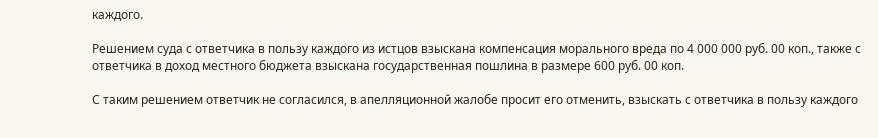каждого.

Решением суда с ответчика в пользу каждого из истцов взыскана компенсация морального вреда по 4 000 000 руб. 00 коп., также с ответчика в доход местного бюджета взыскана государственная пошлина в размере 600 руб. 00 коп.

С таким решением ответчик не согласился, в апелляционной жалобе просит его отменить, взыскать с ответчика в пользу каждого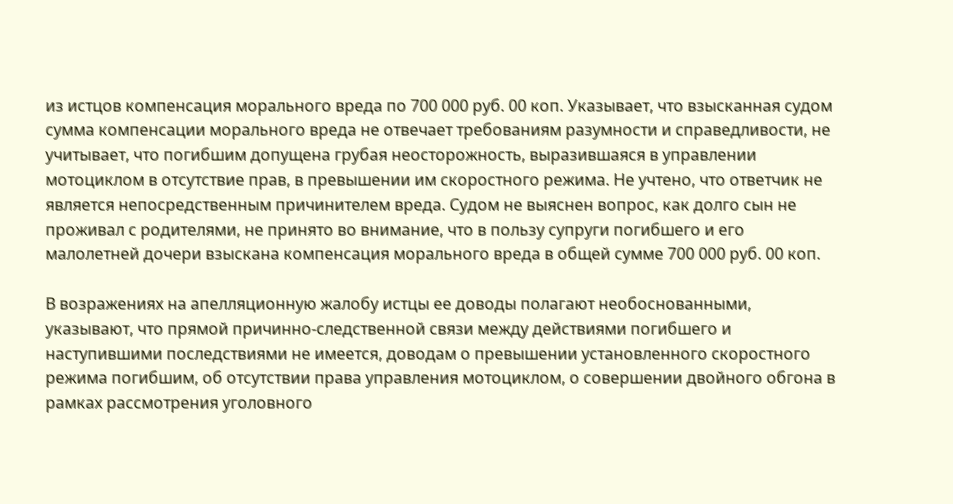из истцов компенсация морального вреда по 700 000 руб. 00 коп. Указывает, что взысканная судом сумма компенсации морального вреда не отвечает требованиям разумности и справедливости, не учитывает, что погибшим допущена грубая неосторожность, выразившаяся в управлении мотоциклом в отсутствие прав, в превышении им скоростного режима. Не учтено, что ответчик не является непосредственным причинителем вреда. Судом не выяснен вопрос, как долго сын не проживал с родителями, не принято во внимание, что в пользу супруги погибшего и его малолетней дочери взыскана компенсация морального вреда в общей сумме 700 000 руб. 00 коп.

В возражениях на апелляционную жалобу истцы ее доводы полагают необоснованными, указывают, что прямой причинно-следственной связи между действиями погибшего и наступившими последствиями не имеется, доводам о превышении установленного скоростного режима погибшим, об отсутствии права управления мотоциклом, о совершении двойного обгона в рамках рассмотрения уголовного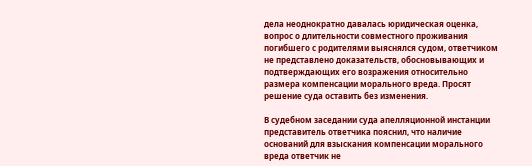дела неоднократно давалась юридическая оценка, вопрос о длительности совместного проживания погибшего с родителями выяснялся судом, ответчиком не представлено доказательств, обосновывающих и подтверждающих его возражения относительно размера компенсации морального вреда. Просят решение суда оставить без изменения.

В судебном заседании суда апелляционной инстанции представитель ответчика пояснил, что наличие оснований для взыскания компенсации морального вреда ответчик не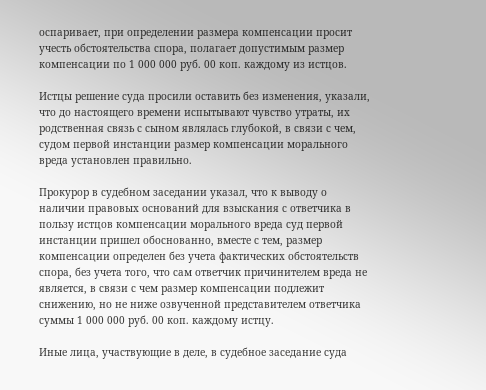оспаривает, при определении размера компенсации просит учесть обстоятельства спора, полагает допустимым размер компенсации по 1 000 000 руб. 00 коп. каждому из истцов.

Истцы решение суда просили оставить без изменения, указали, что до настоящего времени испытывают чувство утраты, их родственная связь с сыном являлась глубокой, в связи с чем, судом первой инстанции размер компенсации морального вреда установлен правильно.

Прокурор в судебном заседании указал, что к выводу о наличии правовых оснований для взыскания с ответчика в пользу истцов компенсации морального вреда суд первой инстанции пришел обоснованно, вместе с тем, размер компенсации определен без учета фактических обстоятельств спора, без учета того, что сам ответчик причинителем вреда не является, в связи с чем размер компенсации подлежит снижению, но не ниже озвученной представителем ответчика суммы 1 000 000 руб. 00 коп. каждому истцу.

Иные лица, участвующие в деле, в судебное заседание суда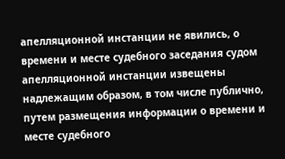апелляционной инстанции не явились, о времени и месте судебного заседания судом апелляционной инстанции извещены надлежащим образом, в том числе публично, путем размещения информации о времени и месте судебного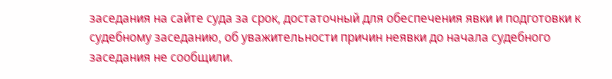заседания на сайте суда за срок, достаточный для обеспечения явки и подготовки к судебному заседанию, об уважительности причин неявки до начала судебного заседания не сообщили.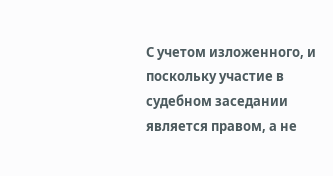С учетом изложенного, и поскольку участие в судебном заседании является правом, а не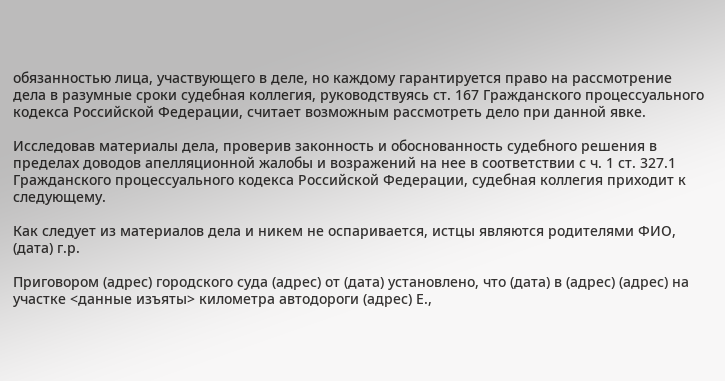обязанностью лица, участвующего в деле, но каждому гарантируется право на рассмотрение дела в разумные сроки судебная коллегия, руководствуясь ст. 167 Гражданского процессуального кодекса Российской Федерации, считает возможным рассмотреть дело при данной явке.

Исследовав материалы дела, проверив законность и обоснованность судебного решения в пределах доводов апелляционной жалобы и возражений на нее в соответствии с ч. 1 ст. 327.1 Гражданского процессуального кодекса Российской Федерации, судебная коллегия приходит к следующему.

Как следует из материалов дела и никем не оспаривается, истцы являются родителями ФИО, (дата) г.р.

Приговором (адрес) городского суда (адрес) от (дата) установлено, что (дата) в (адрес) (адрес) на участке <данные изъяты> километра автодороги (адрес) Е.,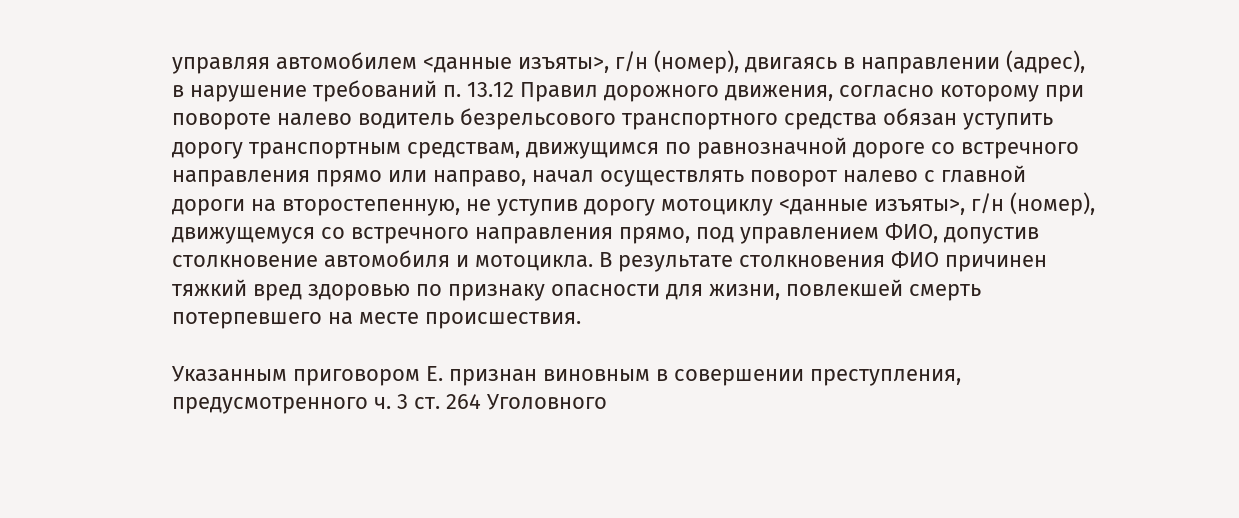управляя автомобилем <данные изъяты>, г/н (номер), двигаясь в направлении (адрес), в нарушение требований п. 13.12 Правил дорожного движения, согласно которому при повороте налево водитель безрельсового транспортного средства обязан уступить дорогу транспортным средствам, движущимся по равнозначной дороге со встречного направления прямо или направо, начал осуществлять поворот налево с главной дороги на второстепенную, не уступив дорогу мотоциклу <данные изъяты>, г/н (номер), движущемуся со встречного направления прямо, под управлением ФИО, допустив столкновение автомобиля и мотоцикла. В результате столкновения ФИО причинен тяжкий вред здоровью по признаку опасности для жизни, повлекшей смерть потерпевшего на месте происшествия.

Указанным приговором Е. признан виновным в совершении преступления, предусмотренного ч. 3 ст. 264 Уголовного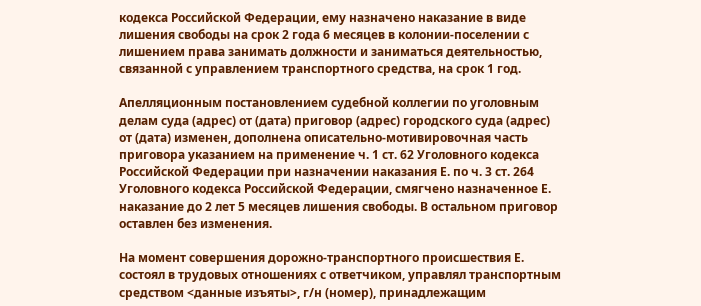кодекса Российской Федерации, ему назначено наказание в виде лишения свободы на срок 2 года 6 месяцев в колонии-поселении с лишением права занимать должности и заниматься деятельностью, связанной с управлением транспортного средства, на срок 1 год.

Апелляционным постановлением судебной коллегии по уголовным делам суда (адрес) от (дата) приговор (адрес) городского суда (адрес) от (дата) изменен, дополнена описательно-мотивировочная часть приговора указанием на применение ч. 1 ст. 62 Уголовного кодекса Российской Федерации при назначении наказания Е. по ч. 3 ст. 264 Уголовного кодекса Российской Федерации, смягчено назначенное Е. наказание до 2 лет 5 месяцев лишения свободы. В остальном приговор оставлен без изменения.

На момент совершения дорожно-транспортного происшествия Е. состоял в трудовых отношениях с ответчиком, управлял транспортным средством <данные изъяты>, г/н (номер), принадлежащим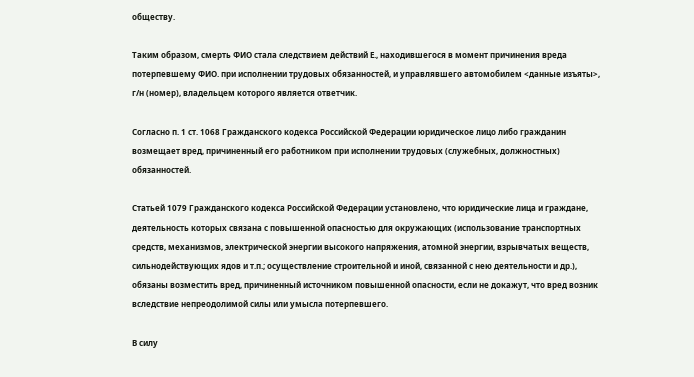обществу.

Таким образом, смерть ФИО стала следствием действий Е., находившегося в момент причинения вреда потерпевшему ФИО. при исполнении трудовых обязанностей, и управлявшего автомобилем <данные изъяты>, г/н (номер), владельцем которого является ответчик.

Согласно п. 1 ст. 1068 Гражданского кодекса Российской Федерации юридическое лицо либо гражданин возмещает вред, причиненный его работником при исполнении трудовых (служебных, должностных) обязанностей.

Статьей 1079 Гражданского кодекса Российской Федерации установлено, что юридические лица и граждане, деятельность которых связана с повышенной опасностью для окружающих (использование транспортных средств, механизмов, электрической энергии высокого напряжения, атомной энергии, взрывчатых веществ, сильнодействующих ядов и т.п.; осуществление строительной и иной, связанной с нею деятельности и др.), обязаны возместить вред, причиненный источником повышенной опасности, если не докажут, что вред возник вследствие непреодолимой силы или умысла потерпевшего.

В силу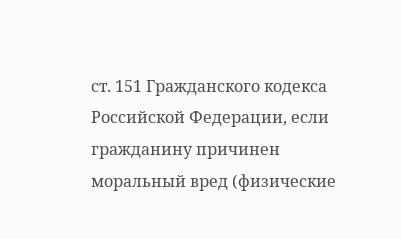ст. 151 Гражданского кодекса Российской Федерации, если гражданину причинен моральный вред (физические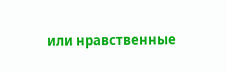или нравственные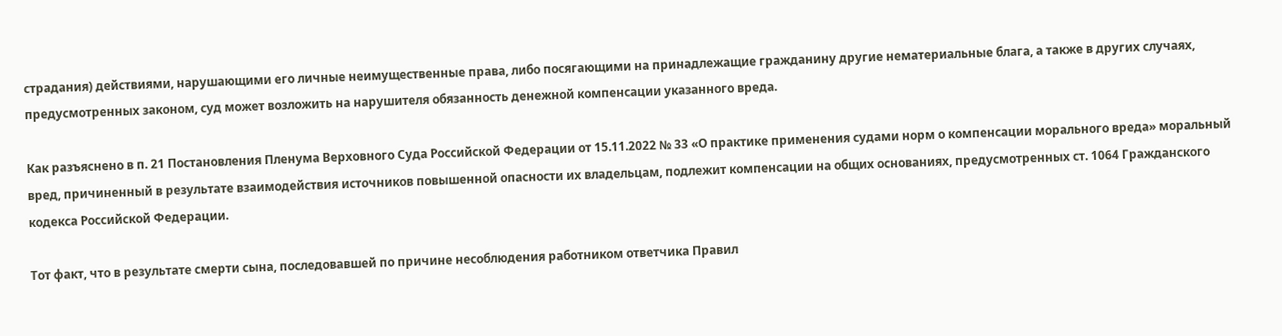страдания) действиями, нарушающими его личные неимущественные права, либо посягающими на принадлежащие гражданину другие нематериальные блага, а также в других случаях, предусмотренных законом, суд может возложить на нарушителя обязанность денежной компенсации указанного вреда.

Как разъяснено в п. 21 Постановления Пленума Верховного Суда Российской Федерации от 15.11.2022 № 33 «О практике применения судами норм о компенсации морального вреда» моральный вред, причиненный в результате взаимодействия источников повышенной опасности их владельцам, подлежит компенсации на общих основаниях, предусмотренных ст. 1064 Гражданского кодекса Российской Федерации.

Тот факт, что в результате смерти сына, последовавшей по причине несоблюдения работником ответчика Правил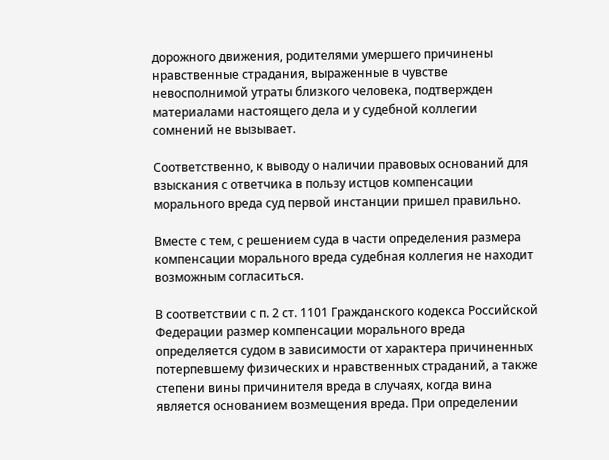дорожного движения, родителями умершего причинены нравственные страдания, выраженные в чувстве невосполнимой утраты близкого человека, подтвержден материалами настоящего дела и у судебной коллегии сомнений не вызывает.

Соответственно, к выводу о наличии правовых оснований для взыскания с ответчика в пользу истцов компенсации морального вреда суд первой инстанции пришел правильно.

Вместе с тем, с решением суда в части определения размера компенсации морального вреда судебная коллегия не находит возможным согласиться.

В соответствии с п. 2 ст. 1101 Гражданского кодекса Российской Федерации размер компенсации морального вреда определяется судом в зависимости от характера причиненных потерпевшему физических и нравственных страданий, а также степени вины причинителя вреда в случаях, когда вина является основанием возмещения вреда. При определении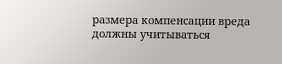размера компенсации вреда должны учитываться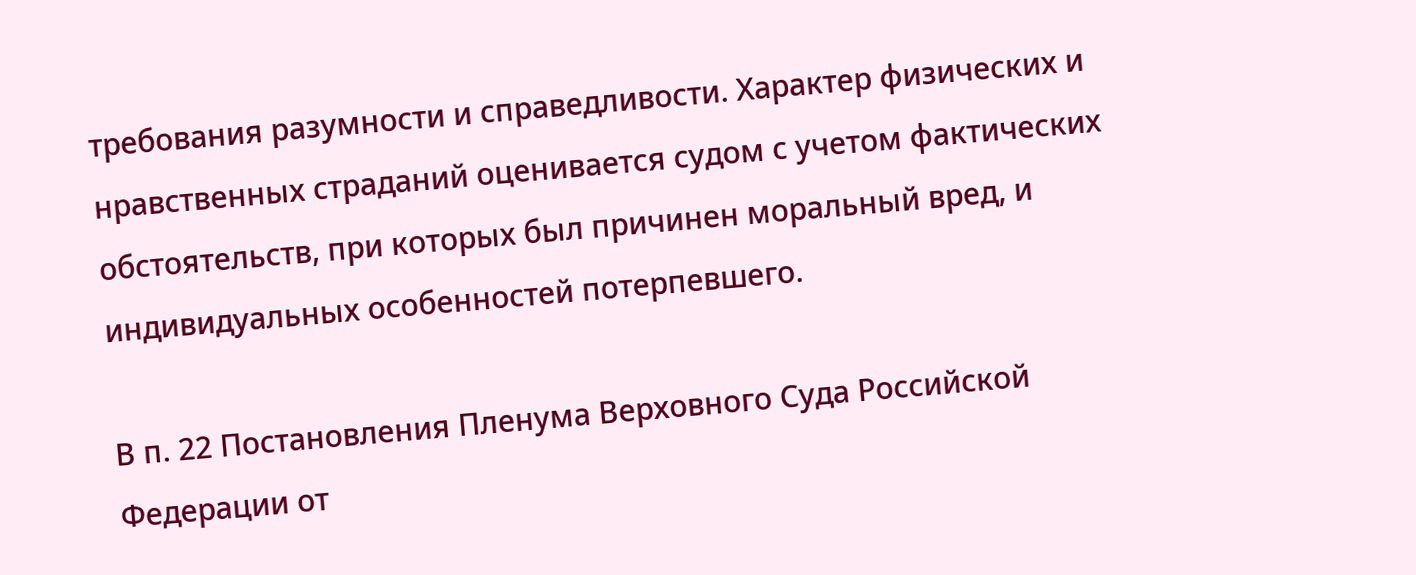требования разумности и справедливости. Характер физических и нравственных страданий оценивается судом с учетом фактических обстоятельств, при которых был причинен моральный вред, и индивидуальных особенностей потерпевшего.

В п. 22 Постановления Пленума Верховного Суда Российской Федерации от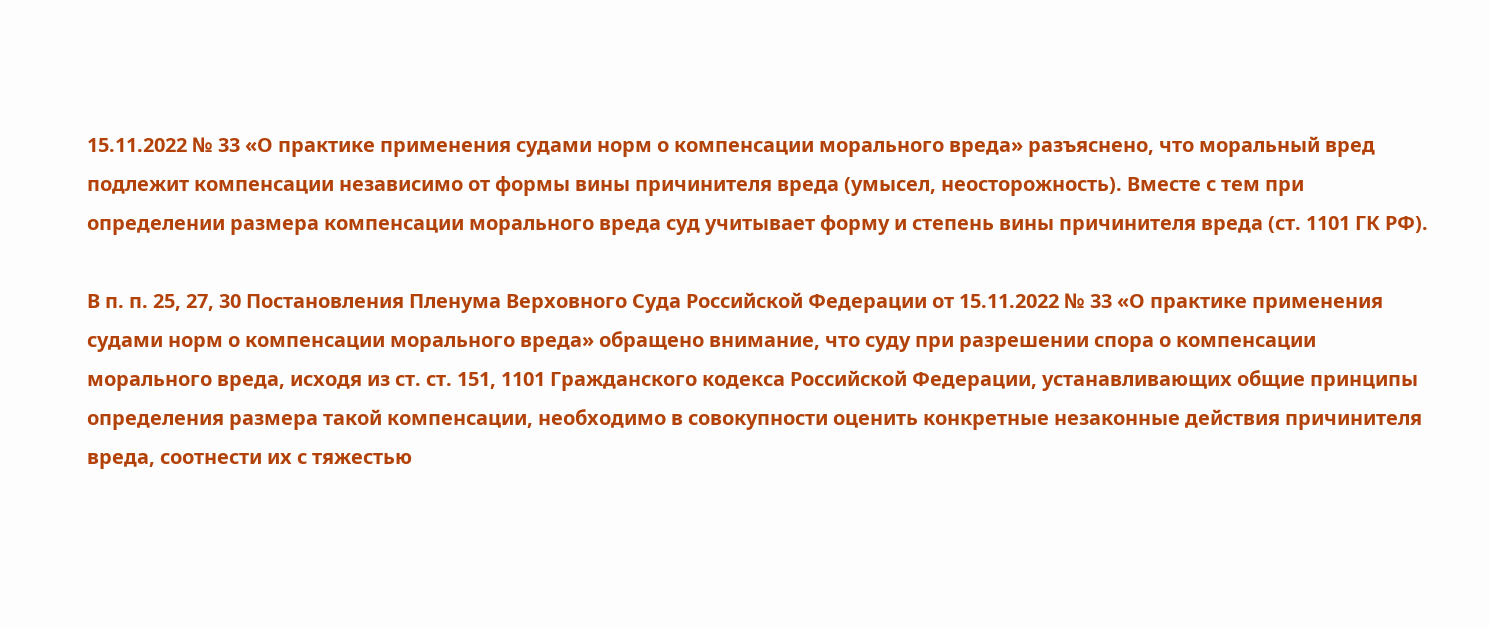15.11.2022 № 33 «О практике применения судами норм о компенсации морального вреда» разъяснено, что моральный вред подлежит компенсации независимо от формы вины причинителя вреда (умысел, неосторожность). Вместе с тем при определении размера компенсации морального вреда суд учитывает форму и степень вины причинителя вреда (ст. 1101 ГК РФ).

В п. п. 25, 27, 30 Постановления Пленума Верховного Суда Российской Федерации от 15.11.2022 № 33 «О практике применения судами норм о компенсации морального вреда» обращено внимание, что суду при разрешении спора о компенсации морального вреда, исходя из ст. ст. 151, 1101 Гражданского кодекса Российской Федерации, устанавливающих общие принципы определения размера такой компенсации, необходимо в совокупности оценить конкретные незаконные действия причинителя вреда, соотнести их с тяжестью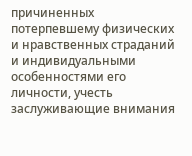причиненных потерпевшему физических и нравственных страданий и индивидуальными особенностями его личности, учесть заслуживающие внимания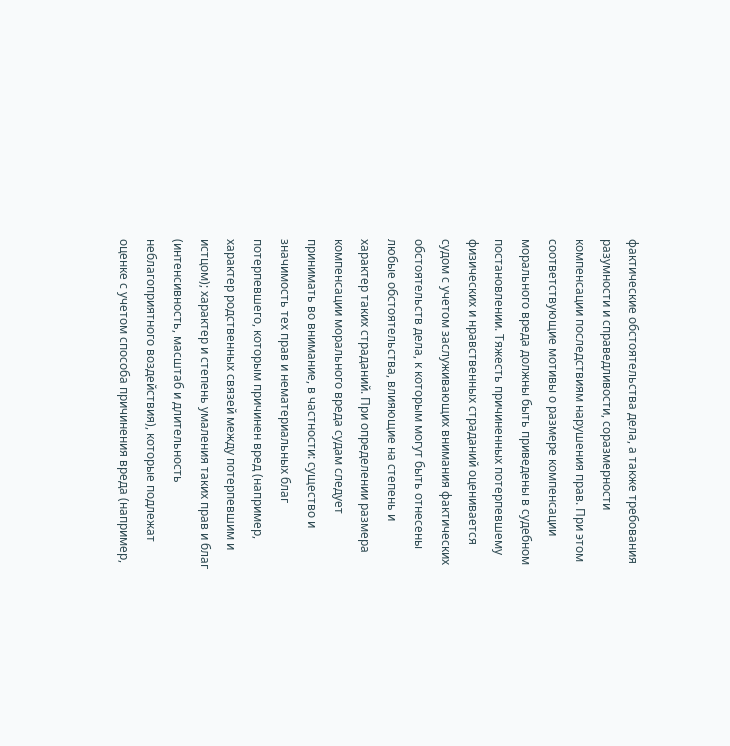фактические обстоятельства дела, а также требования разумности и справедливости, соразмерности компенсации последствиям нарушения прав. При этом соответствующие мотивы о размере компенсации морального вреда должны быть приведены в судебном постановлении. Тяжесть причиненных потерпевшему физических и нравственных страданий оценивается судом с учетом заслуживающих внимания фактических обстоятельств дела, к которым могут быть отнесены любые обстоятельства, влияющие на степень и характер таких страданий. При определении размера компенсации морального вреда судам следует принимать во внимание, в частности: существо и значимость тех прав и нематериальных благ потерпевшего, которым причинен вред (например, характер родственных связей между потерпевшим и истцом); характер и степень умаления таких прав и благ (интенсивность, масштаб и длительность неблагоприятного воздействия), которые подлежат оценке с учетом способа причинения вреда (например,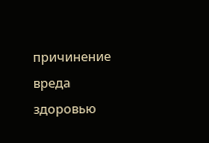причинение вреда здоровью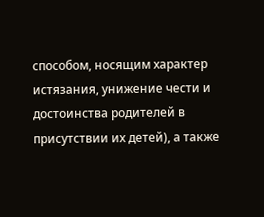способом, носящим характер истязания, унижение чести и достоинства родителей в присутствии их детей), а также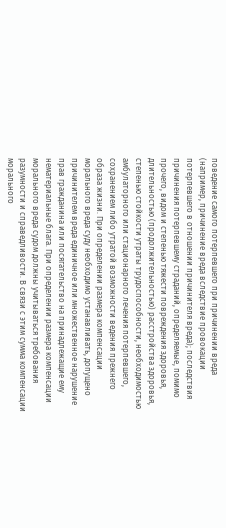поведение самого потерпевшего при причинении вреда (например, причинение вреда вследствие провокации потерпевшего в отношении причинителя вреда); последствия причинения потерпевшему страданий, определяемые, помимо прочего, видом и степенью тяжести повреждения здоровья, длительностью (продолжительностью) расстройства здоровья, степенью стойкости утраты трудоспособности, необходимостью амбулаторного или стационарного лечения потерпевшего, сохранением либо утратой возможности ведения прежнего образа жизни. При определении размера компенсации морального вреда суду необходимо устанавливать, допущено причинителем вреда единичное или множественное нарушение прав гражданина или посягательство на принадлежащие ему нематериальные блага. При определении размера компенсации морального вреда судом должны учитываться требования разумности и справедливости. В связи с этим сумма компенсации морального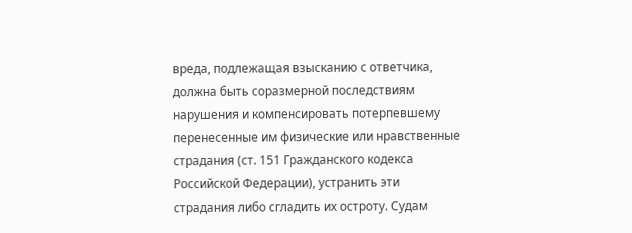вреда, подлежащая взысканию с ответчика, должна быть соразмерной последствиям нарушения и компенсировать потерпевшему перенесенные им физические или нравственные страдания (ст. 151 Гражданского кодекса Российской Федерации), устранить эти страдания либо сгладить их остроту. Судам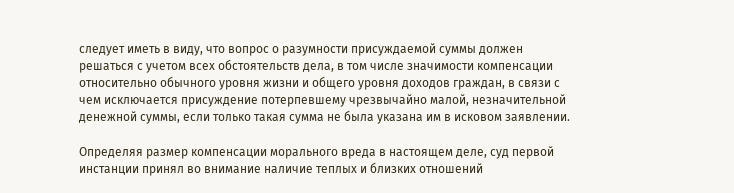следует иметь в виду, что вопрос о разумности присуждаемой суммы должен решаться с учетом всех обстоятельств дела, в том числе значимости компенсации относительно обычного уровня жизни и общего уровня доходов граждан, в связи с чем исключается присуждение потерпевшему чрезвычайно малой, незначительной денежной суммы, если только такая сумма не была указана им в исковом заявлении.

Определяя размер компенсации морального вреда в настоящем деле, суд первой инстанции принял во внимание наличие теплых и близких отношений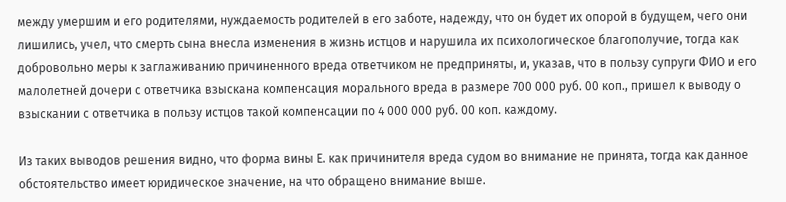между умершим и его родителями, нуждаемость родителей в его заботе, надежду, что он будет их опорой в будущем, чего они лишились, учел, что смерть сына внесла изменения в жизнь истцов и нарушила их психологическое благополучие, тогда как добровольно меры к заглаживанию причиненного вреда ответчиком не предприняты, и, указав, что в пользу супруги ФИО и его малолетней дочери с ответчика взыскана компенсация морального вреда в размере 700 000 руб. 00 коп., пришел к выводу о взыскании с ответчика в пользу истцов такой компенсации по 4 000 000 руб. 00 коп. каждому.

Из таких выводов решения видно, что форма вины Е. как причинителя вреда судом во внимание не принята, тогда как данное обстоятельство имеет юридическое значение, на что обращено внимание выше.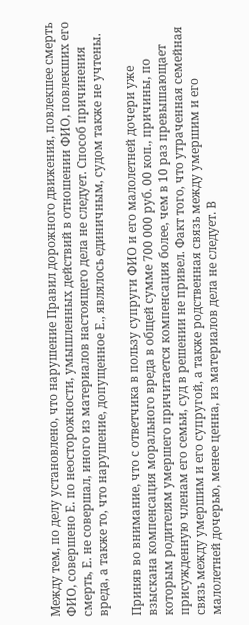Между тем, по делу установлено, что нарушение Правил дорожного движения, повлекшее смерть ФИО, совершено Е. по неосторожности, умышленных действий в отношении ФИО, повлекших его смерть, Е. не совершал, иного из материалов настоящего дела не следует. Способ причинения вреда, а также то, что нарушение, допущенное Е., являлось единичным, судом также не учтены.

Приняв во внимание, что с ответчика в пользу супруги ФИО и его малолетней дочери уже взыскана компенсация морального вреда в общей сумме 700 000 руб. 00 коп., причины, по которым родителям умершего причитается компенсация более, чем в 10 раз превышающает присужденную членам его семьи, суд в решении не привел. Факт того, что утраченная семейная связь между умершим и его супругой, а также родственная связь между умершим и его малолетней дочерью, менее ценна, из материалов дела не следует. В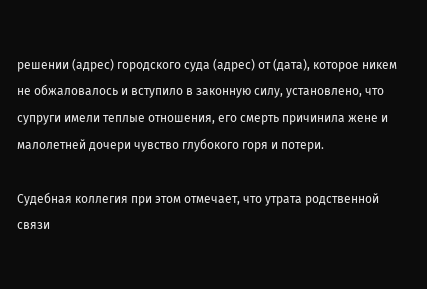решении (адрес) городского суда (адрес) от (дата), которое никем не обжаловалось и вступило в законную силу, установлено, что супруги имели теплые отношения, его смерть причинила жене и малолетней дочери чувство глубокого горя и потери.

Судебная коллегия при этом отмечает, что утрата родственной связи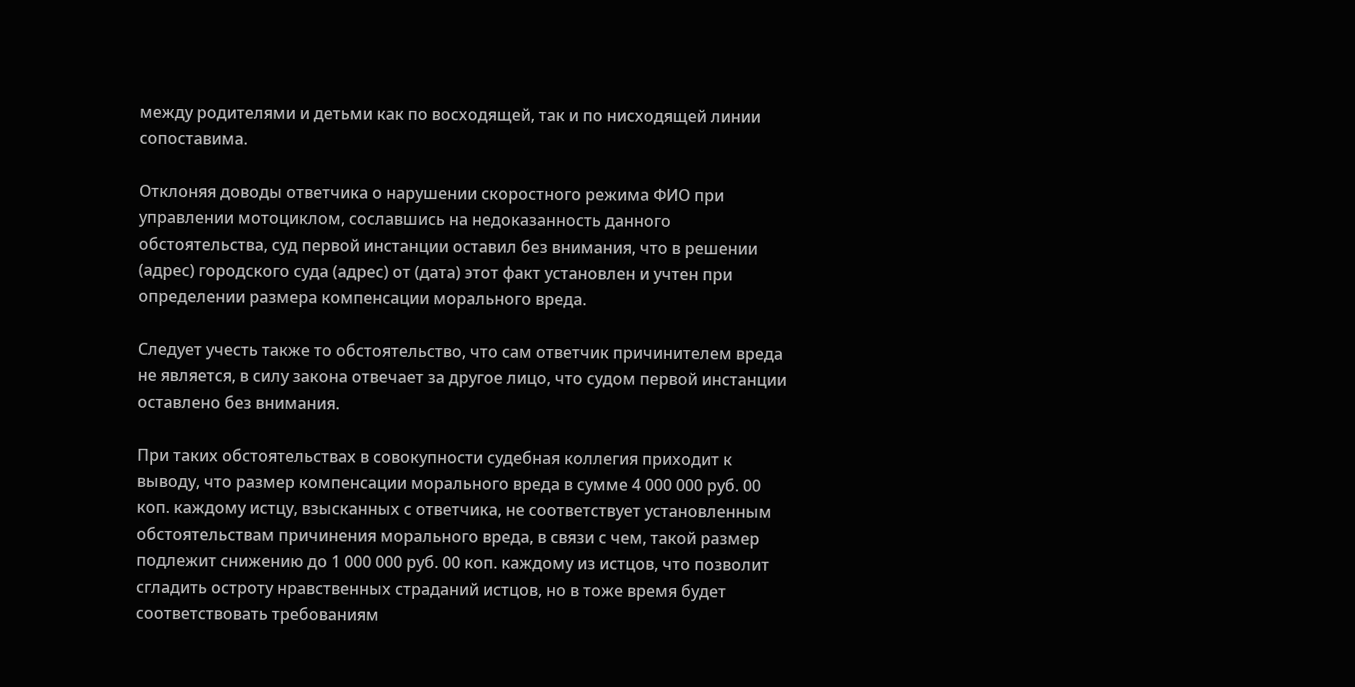между родителями и детьми как по восходящей, так и по нисходящей линии сопоставима.

Отклоняя доводы ответчика о нарушении скоростного режима ФИО при управлении мотоциклом, сославшись на недоказанность данного обстоятельства, суд первой инстанции оставил без внимания, что в решении (адрес) городского суда (адрес) от (дата) этот факт установлен и учтен при определении размера компенсации морального вреда.

Следует учесть также то обстоятельство, что сам ответчик причинителем вреда не является, в силу закона отвечает за другое лицо, что судом первой инстанции оставлено без внимания.

При таких обстоятельствах в совокупности судебная коллегия приходит к выводу, что размер компенсации морального вреда в сумме 4 000 000 руб. 00 коп. каждому истцу, взысканных с ответчика, не соответствует установленным обстоятельствам причинения морального вреда, в связи с чем, такой размер подлежит снижению до 1 000 000 руб. 00 коп. каждому из истцов, что позволит сгладить остроту нравственных страданий истцов, но в тоже время будет соответствовать требованиям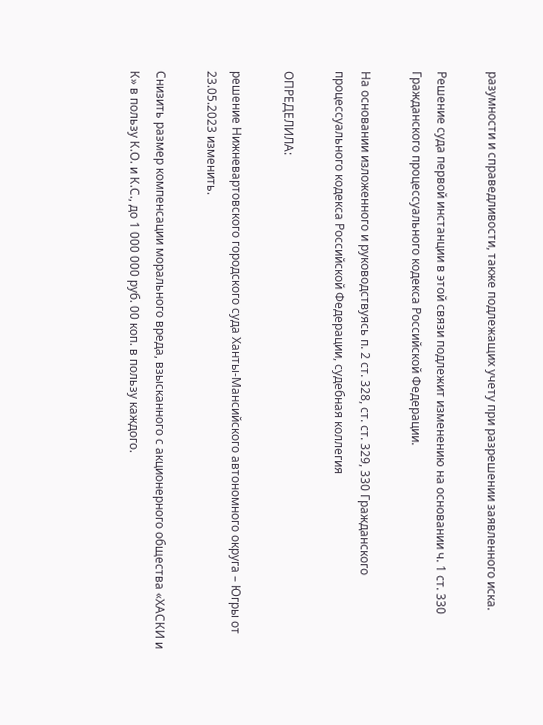разумности и справедливости, также подлежащих учету при разрешении заявленного иска.

Решение суда первой инстанции в этой связи подлежит изменению на основании ч. 1 ст. 330 Гражданского процессуального кодекса Российской Федерации.

На основании изложенного и руководствуясь п. 2 ст. 328, ст. ст. 329, 330 Гражданского процессуального кодекса Российской Федерации, судебная коллегия

ОПРЕДЕЛИЛА:

решение Нижневартовского городского суда Ханты-Мансийского автономного округа – Югры от 23.05.2023 изменить.

Снизить размер компенсации морального вреда, взысканного с акционерного общества «ХАСКИ и К» в пользу К.О. и К.С., до 1 000 000 руб. 00 коп. в пользу каждого.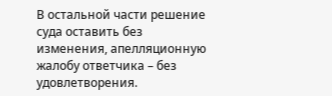В остальной части решение суда оставить без изменения, апелляционную жалобу ответчика – без удовлетворения.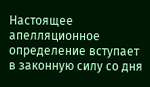Настоящее апелляционное определение вступает в законную силу со дня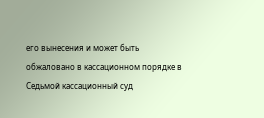его вынесения и может быть обжаловано в кассационном порядке в Седьмой кассационный суд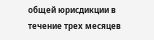общей юрисдикции в течение трех месяцев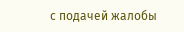с подачей жалобы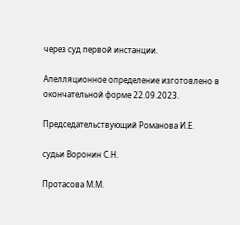через суд первой инстанции.

Апелляционное определение изготовлено в окончательной форме 22.09.2023.

Председательствующий Романова И.Е.

судьи Воронин С.Н.

Протасова М.М.